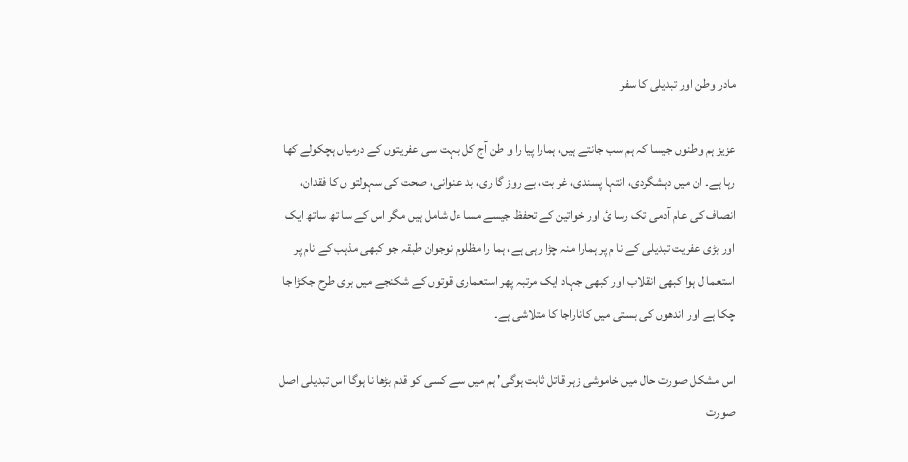مادر وطن اور تبدیلی کا سفر

عزیز ہم وطنوں جیسا کہ ہم سب جانتے ہیں، ہمارا پیا را و طن آج کل بہت سی عفریتوں کے درمیاں ہچکولے کھا رہا ہے۔ ان میں دہشگردی، انتہا پسندی، غر بت، بے روز گا ری، بد عنوانی، صحت کی سہولتو ں کا فقدان، انصاف کی عام آدمی تک رسا ئ اور خواتین کے تحفظ جیسے مسا ءل شامل ہیں مگر اس کے سا تھ ساتھ ایک اور بڑی عفریت تبدیلی کے نا م پر ہمارا منہ چڑا رہی ہے، ہما را مظلوم نوجوان طبقہ جو کبھی مذہب کے نام پر استعما ل ہوا کبھی انقلاب اور کبھی جہاد ایک مرتبہ پھر استعماری قوتوں کے شکنجے میں بری طرح جکڑا جا چکا ہے اور اندھوں کی بستی میں کاناراجا کا متلاشی ہے۔

اس مشکل صورت حال میں خاموشی زہر قاتل ثابت ہوگی' ہم میں سے کسی کو قدم بڑھا نا ہوگا اس تبدیلی اصل صورت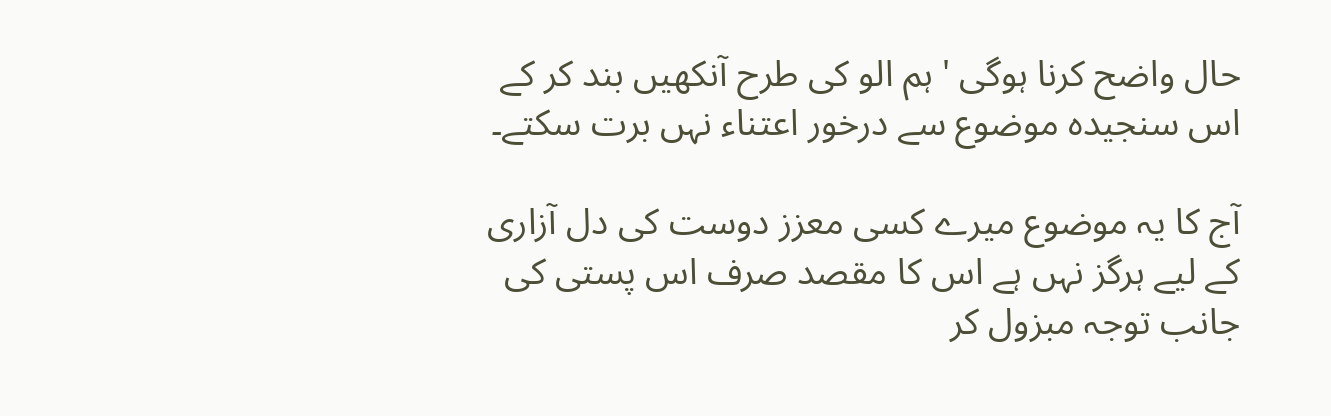حال واضح کرنا ہوگی ' ہم الو کی طرح آنکھیں بند کر کے اس سنجیدہ موضوع سے درخور اعتناء نہں برت سکتے۔

آج کا یہ موضوع میرے کسی معزز دوست کی دل آزاری کے لیے ہرگز نہں ہے اس کا مقصد صرف اس پستی کی جانب توجہ مبزول کر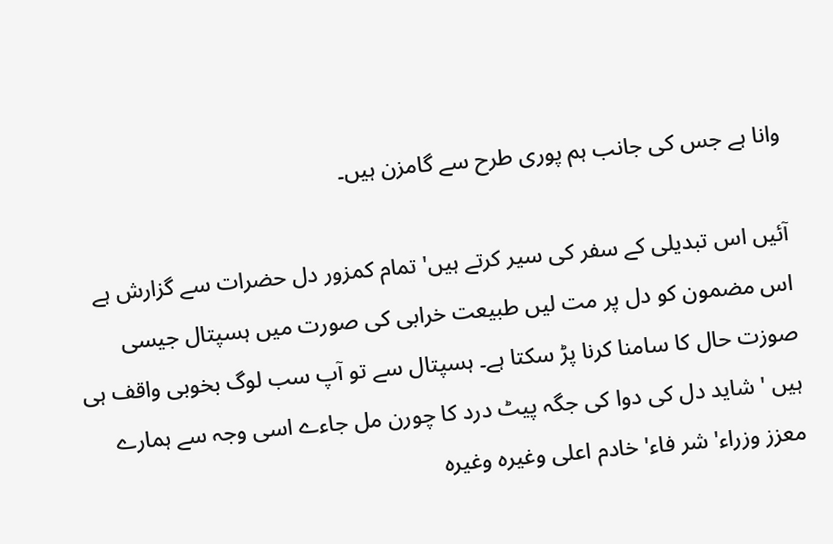وانا ہے جس کی جانب ہم پوری طرح سے گامزن ہیں۔

آئیں اس تبدیلی کے سفر کی سیر کرتے ہیں' تمام کمزور دل حضرات سے گزارش ہے اس مضمون کو دل پر مت لیں طبیعت خرابی کی صورت میں ہسپتال جیسی صوزت حال کا سامنا کرنا پڑ سکتا ہے۔ ہسپتال سے تو آپ سب لوگ بخوبی واقف ہی ہیں ' شاید دل کی دوا کی جگہ پیٹ درد کا چورن مل جاءے اسی وجہ سے ہمارے معزز وزراء' شر فاء' خادم اعلی وغیرہ وغیرہ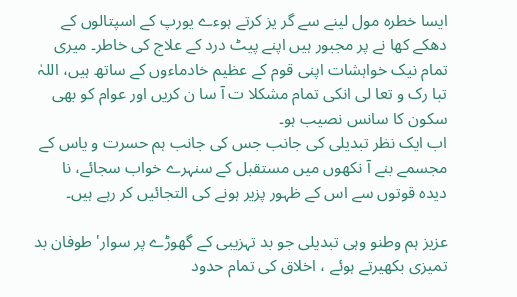ایسا خطرہ مول لینے سے گر یز کرتے ہوءے یورپ کے اسپتالوں کے دھکے کھا نے پر مجبور ہیں اپنے پیٹ درد کے علاج کی خاطر۔ میری تمام نیک خواہشات اپنی قوم کے عظیم خادماءوں کے ساتھ ہیں، اللہٰ تبا رک و تعا لی انکی تمام مشکلا ت آ سا ن کریں اور عوام کو بھی سکون کا سانس نصیب ہو۔
اب ایک نظر تبدیلی کی جانب جس کی جانب ہم حسرت و یاس کے مجسمے بنے آ نکھوں میں مستقبل کے سنہرے خواب سجائے، نا دیدہ قوتوں سے اس کے ظہور پزیر ہونے کی التجائیں کر رہے ہیں۔

عزیز ہم وطنو وہی تبدیلی جو بد تہزیبی کے گھوڑے پر سوار' طوفان بد تمیزی بکھیرتے ہوئے ، اخلاق کی تمام حدود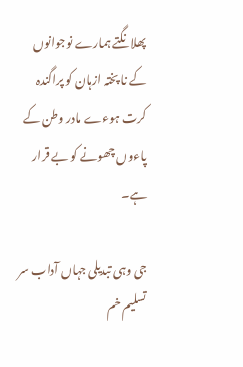پھلانگتے ہمارے نوجوانوں کے نا پختہ ازہان کو پراگندہ کرت ہوءے مادر وطن کے پاءوں چھونے کو بے قرار ہے۔

جی وہی تبدیلی جہاں آداب سر تسلیم خم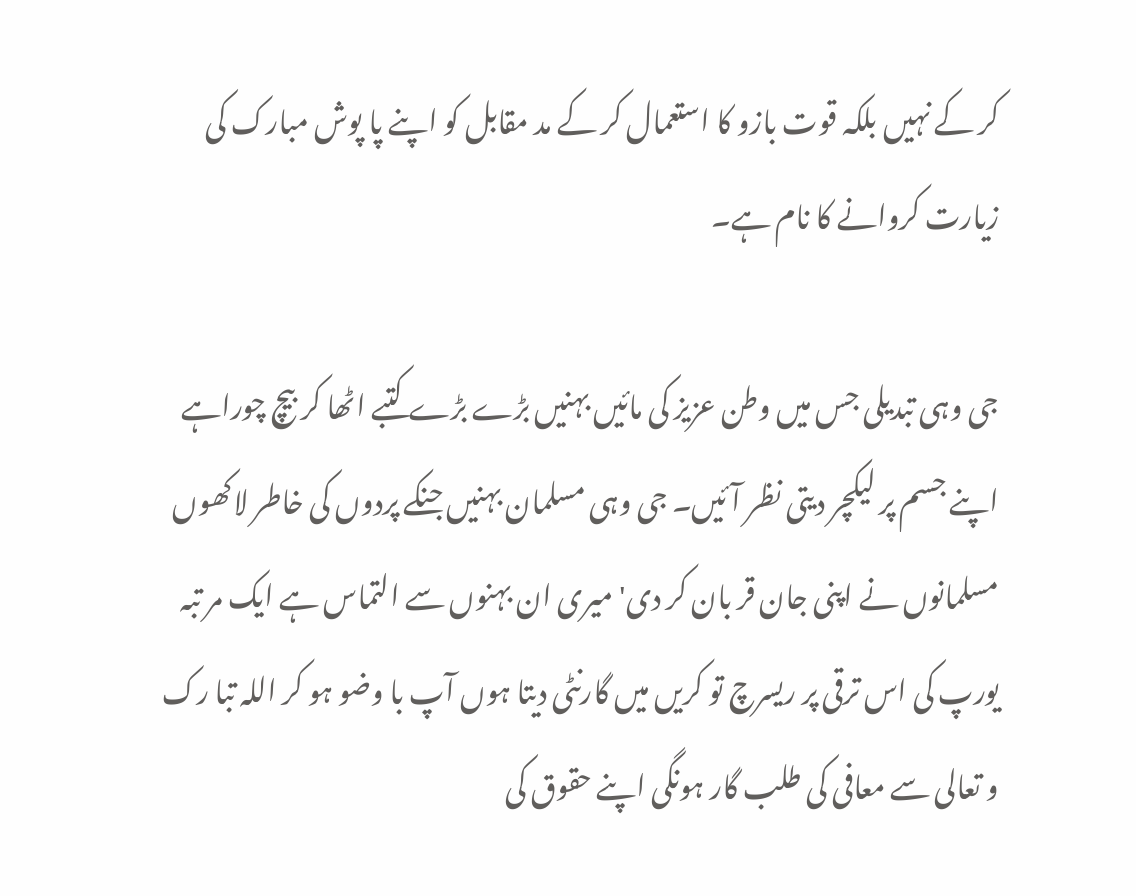کر کے نہیں بلکہ قوت بازو کا استعمال کر کے مد مقابل کو اپنے پا پوش مبارک کی زیارت کروانے کا نام ہے۔

جی وہی تبدیلی جس میں وطن عزیز کی مائیں بہنیں بڑے بڑے کتبے اٹھا کر بیچ چوراہے اپنے جسم پر لیکچر دیتی نظر آئیں۔ جی وہی مسلمان بہنیں جنکے پردوں کی خاطر لاکھوں مسلمانوں نے اپنی جان قر بان کر دی' میری ان بہنوں سے التماس ہے ایک مر تبہ یورپ کی اس ترقی پر ریسرچ تو کریں میں گارنٹی دیتا ہوں آپ با وضو ہو کر اللہ تبا رک و تعالی سے معافی کی طلب گار ہونگی اپنے حقوق کی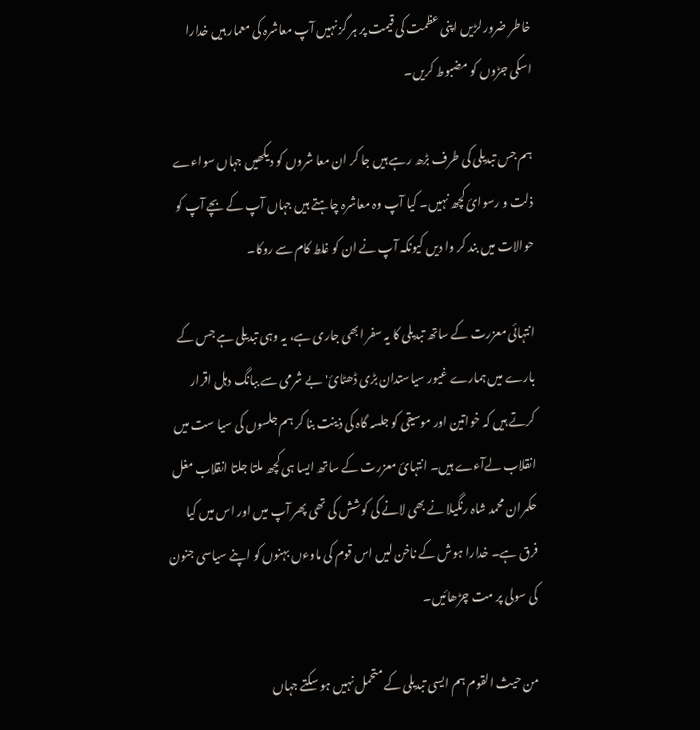خاطر ضرور لڑیں اپنی عظمت کی قیمت پر ہر گز نہیں آپ معاشرہ کی معمار ہیں خدارا اسکی جڑوں کو مضبوط کریں۔

ہم جس تبدیلی کی طرف بڑھ رہے ہیں جا کر ان معا شروں کو دیکھیں جہاں سواءے ذلت و رسوائ کچھ نہیں۔ کیا آپ وہ معاشرہ چاہتے ہیں جہاں آپ کے بچے آپ کو حوالات میں بند کر وا دیں کیونکہ آپ نے ان کو غلط کام سے روکا۔

انتہائی معزرت کے ساتھ تبدیلی کا یہ سفر ابھی جاری ہے، یہ وہی تبدیلی ہے جس کے بارے میں ہمارے غیور سیاستدان بڑی ڈھٹائ' بے شرمی سے ببانگ دہل اقرار کرتے ہیں کہ خواتین اور موسیقی کو جلسہ گاہ کی ذینت بنا کر ہم جلسوں کی سیا ست میں انقلاب لےآءے ہیں۔ انتہائ معزرت کے ساتھ ایسا ہی کچھ ملتا جلتا انقلاب مغل حکمران محمد شاہ رنگیلا نے بھی لانے کی کوشش کی تھی پھر آپ میں اور اس میں کیا فرق ہے۔ خدارا ہوش کے ناخن لیں اس قوم کی ماوءں بہنوں کو اپنے سیاسی جنون کی سولی پر مت چڑھائیں۔

من حیث القوم ہم ایسی تبدیلی کے متحمل نہیں ہو سکتے جہاں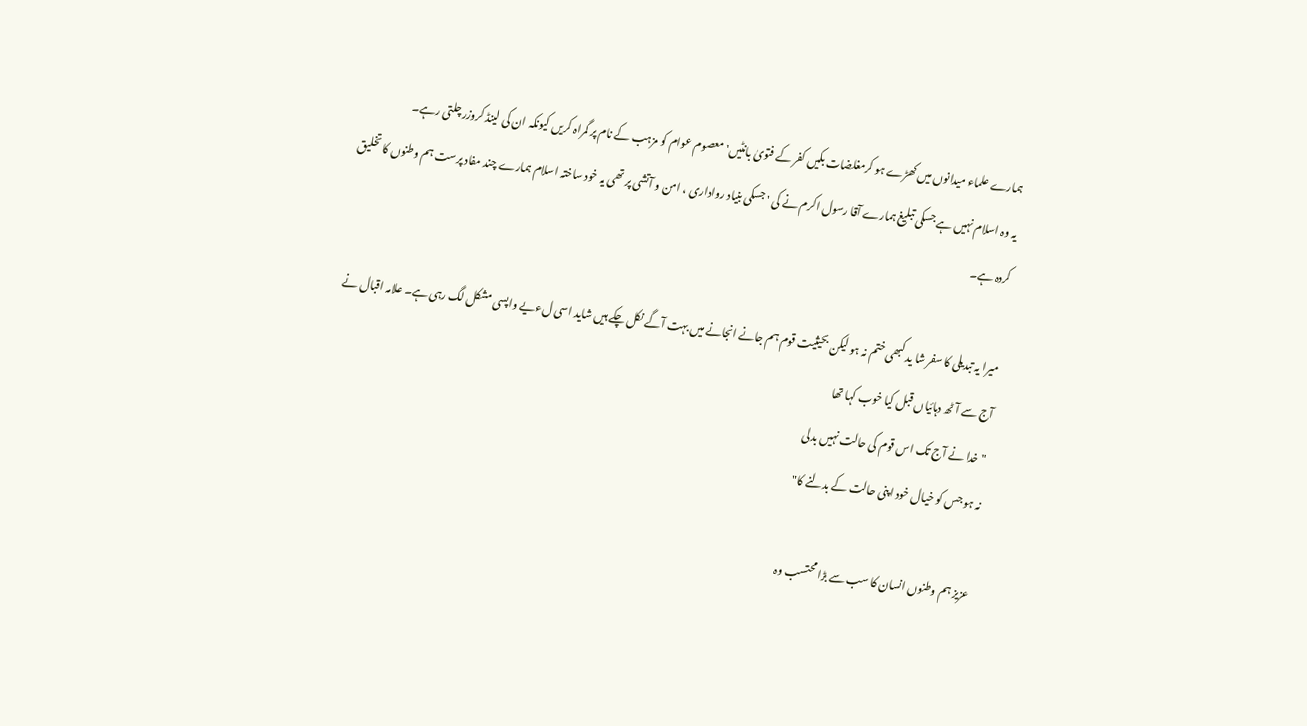ہمارے علماء میدانوں میں کھڑے ہو کرمغلضات بکیں کفر کے فتویٰ بانٹیں' معصوم عوام کو مزہب کے نام پر گمراہ کریں کیونکہ ان کی لینڈ کروزر چلتی رہے۔
یہ وہ اسلام نہیں ہے جسکی تبلیغ ہمارے آقا رسول اکرم نے کی ' جسکی بنیاد رواداری ، امن و آتشی پر تھی یہ خود ساختہ اسلام ہمارے چند مفاد پرست ہم وطنوں کا تخلیق کردہ ہے۔

میرا یہ تبدیلی کا سفر شا ید کبھی ختم نہ ہو لیکن بحیثیت قوم ہم جانے انجانے میں بہت آگے نکل چکے ہیں شاید اسی لءیے واپسی مشکل لگ رہی ہے۔ علامہ اقبال نے آج سے آٹھ دہائیاں قبل کیا خوب کہا تھا
"خدا نے آج تک اس قوم کی حالت نہیں بدلی
نہ ہو جس کو خیال خود اپنی حالت کے بدلنے کا"

عزیز ہم وطنوں انسان کا سب سے بڑا محتسب وہ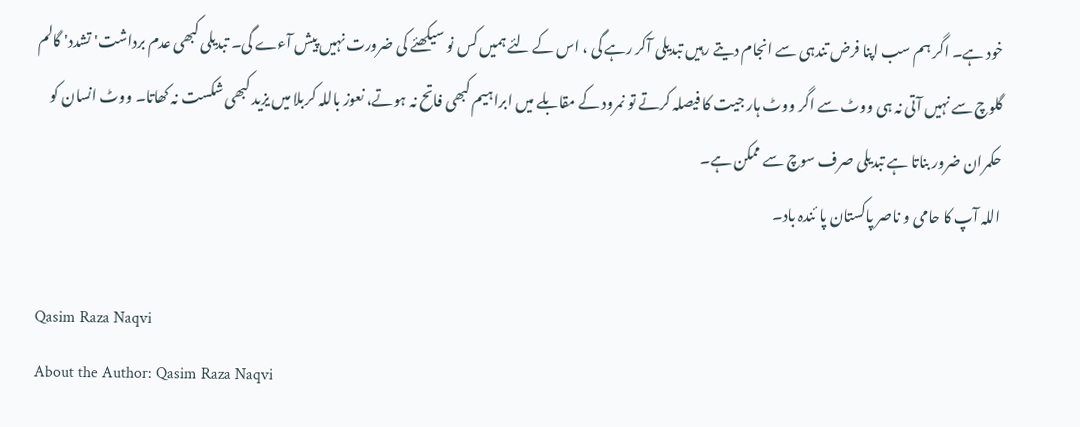خود ہے۔ اگر ہم سب اپنا فرض تندہی سے انجام دیتے رہیں تبدیلی آکر رہے گی ، اس کے لئے ہمیں کس نو سیکھئے کی ضرورت نہیں پیش آءے گی۔ تبدیلی کبھی عدم برداشت' تشدد' گالم گلوچ سے نہیں آتی نہ ہی ووٹ سے اگر ووٹ ہار جیت کا فیصلہ کرتے تو نمرود کے مقابلے میں ابراہیم کبھی فاتح نہ ہوتے، نعوز باللہ کربلا میں یزید کبھی شکست نہ کھاتا۔ ووٹ انسان کو حکمران ضرور بناتا ہے تبدیلی صرف سوچ سے ممکن ہے۔
اللہ آپ کا حامی و ناصر پاکستان پا ئندہ باد۔

Qasim Raza Naqvi
About the Author: Qasim Raza Naqvi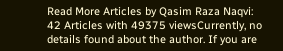Read More Articles by Qasim Raza Naqvi: 42 Articles with 49375 viewsCurrently, no details found about the author. If you are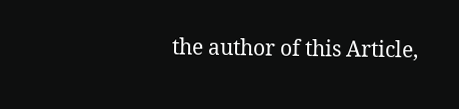the author of this Article,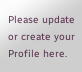Please update or create your Profile here.